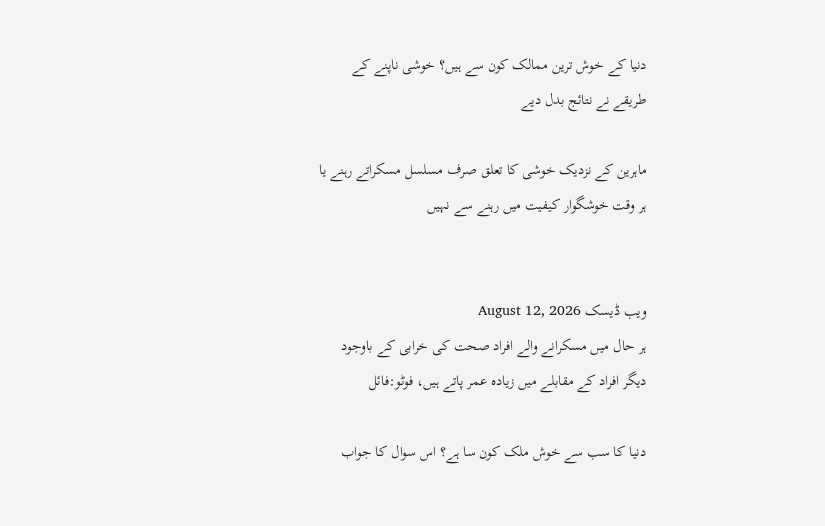دنیا کے خوش ترین ممالک کون سے ہیں؟ خوشی ناپنے کے طریقے نے نتائج بدل دیے

ماہرین کے نزدیک خوشی کا تعلق صرف مسلسل مسکراتے رہنے یا ہر وقت خوشگوار کیفیت میں رہنے سے نہیں


ویب ڈیسک August 12, 2026
ہر حال میں مسکرانے والے افراد صحت کی خرابی کے باوجود دیگر افراد کے مقابلے میں زیادہ عمر پاتے ہیں، فوٹو:فائل

دنیا کا سب سے خوش ملک کون سا ہے؟ اس سوال کا جواب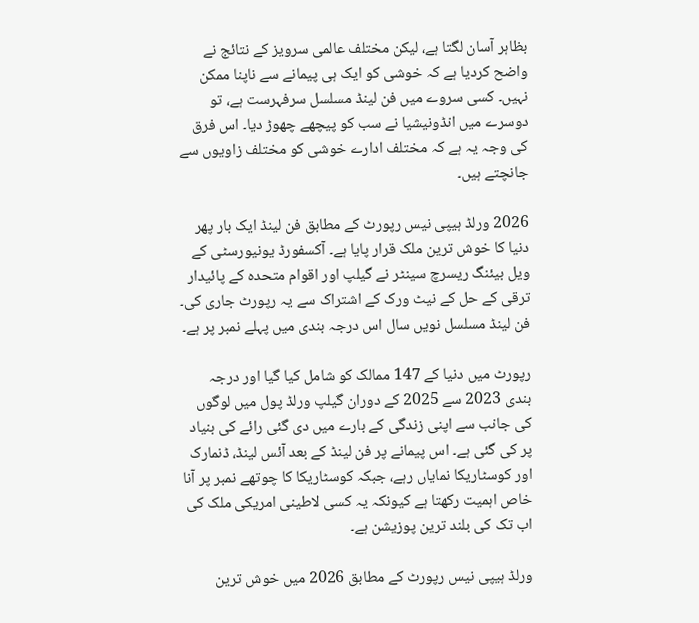بظاہر آسان لگتا ہے، لیکن مختلف عالمی سرویز کے نتائج نے واضح کردیا ہے کہ خوشی کو ایک ہی پیمانے سے ناپنا ممکن نہیں۔ کسی سروے میں فن لینڈ مسلسل سرفہرست ہے، تو دوسرے میں انڈونیشیا نے سب کو پیچھے چھوڑ دیا۔ اس فرق کی وجہ یہ ہے کہ مختلف ادارے خوشی کو مختلف زاویوں سے جانچتے ہیں۔

2026 ورلڈ ہیپی نیس رپورٹ کے مطابق فن لینڈ ایک بار پھر دنیا کا خوش ترین ملک قرار پایا ہے۔ آکسفورڈ یونیورسٹی کے ویل بیئنگ ریسرچ سینٹر نے گیلپ اور اقوام متحدہ کے پائیدار ترقی کے حل کے نیٹ ورک کے اشتراک سے یہ رپورٹ جاری کی۔ فن لینڈ مسلسل نویں سال اس درجہ بندی میں پہلے نمبر پر ہے۔

رپورٹ میں دنیا کے 147 ممالک کو شامل کیا گیا اور درجہ بندی 2023 سے 2025 کے دوران گیلپ ورلڈ پول میں لوگوں کی جانب سے اپنی زندگی کے بارے میں دی گئی رائے کی بنیاد پر کی گئی ہے۔ اس پیمانے پر فن لینڈ کے بعد آئس لینڈ، ڈنمارک اور کوسٹاریکا نمایاں رہے، جبکہ کوسٹاریکا کا چوتھے نمبر پر آنا خاص اہمیت رکھتا ہے کیونکہ یہ کسی لاطینی امریکی ملک کی اب تک کی بلند ترین پوزیشن ہے۔

ورلڈ ہیپی نیس رپورٹ کے مطابق 2026 میں خوش ترین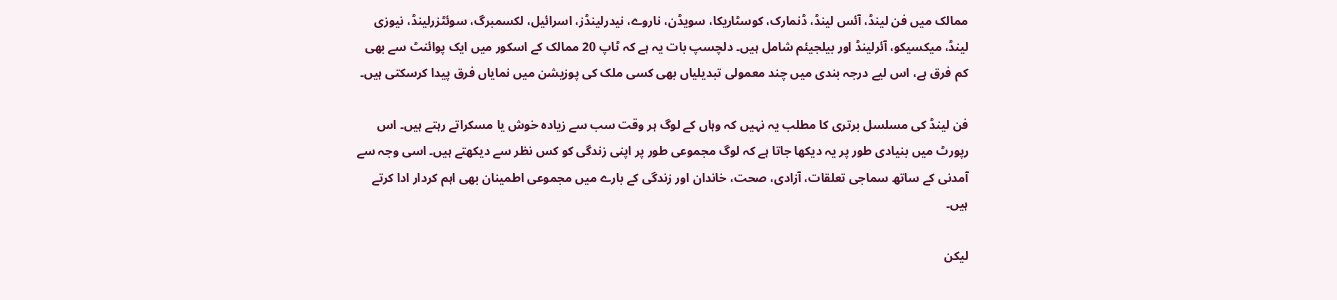ممالک میں فن لینڈ، آئس لینڈ، ڈنمارک، کوسٹاریکا، سویڈن، ناروے، نیدرلینڈز، اسرائیل، لکسمبرگ، سوئٹزرلینڈ، نیوزی لینڈ، میکسیکو، آئرلینڈ اور بیلجیئم شامل ہیں۔ دلچسپ بات یہ ہے کہ ٹاپ 20 ممالک کے اسکور میں ایک پوائنٹ سے بھی کم فرق ہے، اس لیے درجہ بندی میں چند معمولی تبدیلیاں بھی کسی ملک کی پوزیشن میں نمایاں فرق پیدا کرسکتی ہیں۔

فن لینڈ کی مسلسل برتری کا مطلب یہ نہیں کہ وہاں کے لوگ ہر وقت سب سے زیادہ خوش یا مسکراتے رہتے ہیں۔ اس رپورٹ میں بنیادی طور پر یہ دیکھا جاتا ہے کہ لوگ مجموعی طور پر اپنی زندگی کو کس نظر سے دیکھتے ہیں۔ اسی وجہ سے آمدنی کے ساتھ سماجی تعلقات، آزادی، صحت، خاندان اور زندگی کے بارے میں مجموعی اطمینان بھی اہم کردار ادا کرتے ہیں۔

لیکن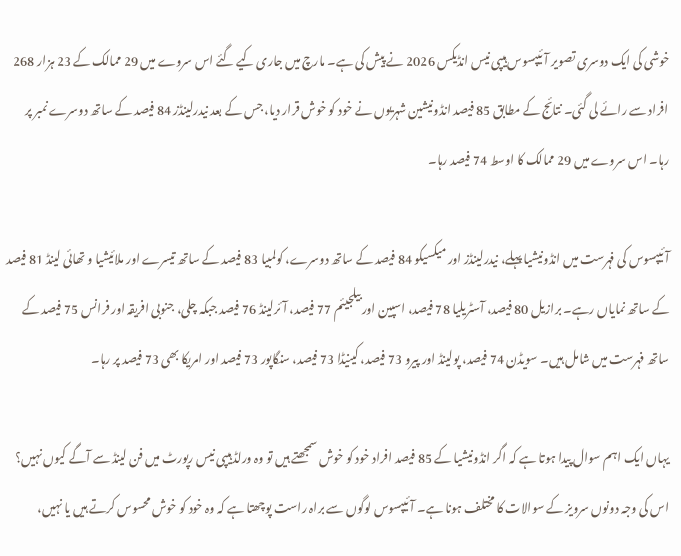خوشی کی ایک دوسری تصویر آئیپسوس ہیپی نیس انڈیکس 2026 نے پیش کی ہے۔ مارچ میں جاری کیے گئے اس سروے میں 29 ممالک کے 23 ہزار 268 افراد سے رائے لی گئی۔ نتائج کے مطابق 85 فیصد انڈونیشین شہریوں نے خود کو خوش قرار دیا، جس کے بعد نیدرلینڈز 84 فیصد کے ساتھ دوسرے نمبر پر رہا۔ اس سروے میں 29 ممالک کا اوسط 74 فیصد رہا۔

آئیپسوس کی فہرست میں انڈونیشیا پہلے، نیدرلینڈز اور میکسیکو 84 فیصد کے ساتھ دوسرے، کولمبیا 83 فیصد کے ساتھ تیسرے اور ملائیشیا و تھائی لینڈ 81 فیصد کے ساتھ نمایاں رہے۔ برازیل 80 فیصد، آسٹریلیا 78 فیصد، اسپین اور بیلجیئم 77 فیصد، آئرلینڈ 76 فیصد جبکہ چلی، جنوبی افریقہ اور فرانس 75 فیصد کے ساتھ فہرست میں شامل ہیں۔ سویڈن 74 فیصد، پولینڈ اور پیرو 73 فیصد، کینیڈا 73 فیصد، سنگاپور 73 فیصد اور امریکا بھی 73 فیصد پر رہا۔

یہاں ایک اہم سوال پیدا ہوتا ہے کہ اگر انڈونیشیا کے 85 فیصد افراد خود کو خوش سمجھتے ہیں تو وہ ورلڈ ہیپی نیس رپورٹ میں فن لینڈ سے آگے کیوں نہیں؟ اس کی وجہ دونوں سرویز کے سوالات کا مختلف ہونا ہے۔ آئیپسوس لوگوں سے براہ راست پوچھتا ہے کہ وہ خود کو خوش محسوس کرتے ہیں یا نہیں،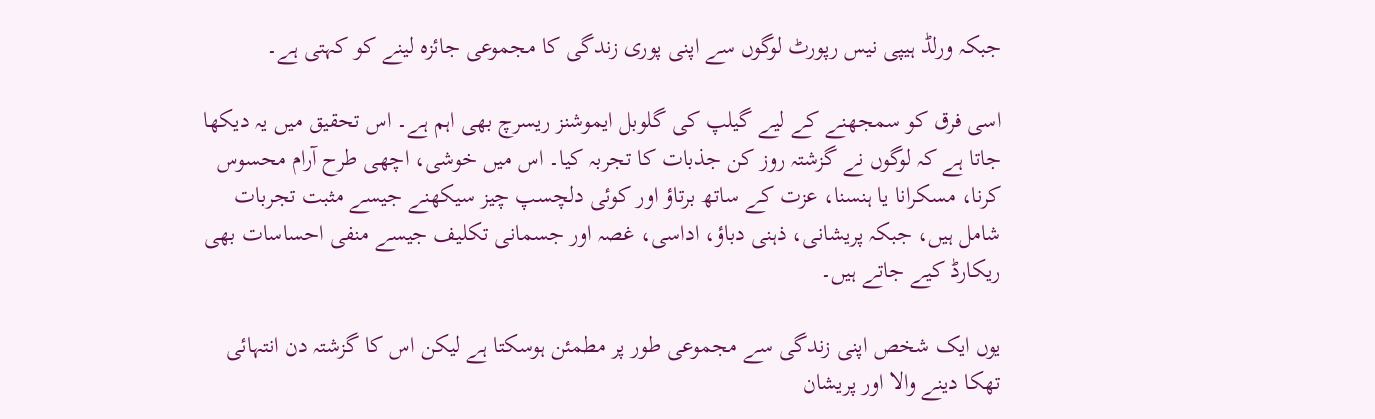جبکہ ورلڈ ہیپی نیس رپورٹ لوگوں سے اپنی پوری زندگی کا مجموعی جائزہ لینے کو کہتی ہے۔

اسی فرق کو سمجھنے کے لیے گیلپ کی گلوبل ایموشنز ریسرچ بھی اہم ہے۔ اس تحقیق میں یہ دیکھا جاتا ہے کہ لوگوں نے گزشتہ روز کن جذبات کا تجربہ کیا۔ اس میں خوشی، اچھی طرح آرام محسوس کرنا، مسکرانا یا ہنسنا، عزت کے ساتھ برتاؤ اور کوئی دلچسپ چیز سیکھنے جیسے مثبت تجربات شامل ہیں، جبکہ پریشانی، ذہنی دباؤ، اداسی، غصہ اور جسمانی تکلیف جیسے منفی احساسات بھی ریکارڈ کیے جاتے ہیں۔

یوں ایک شخص اپنی زندگی سے مجموعی طور پر مطمئن ہوسکتا ہے لیکن اس کا گزشتہ دن انتہائی تھکا دینے والا اور پریشان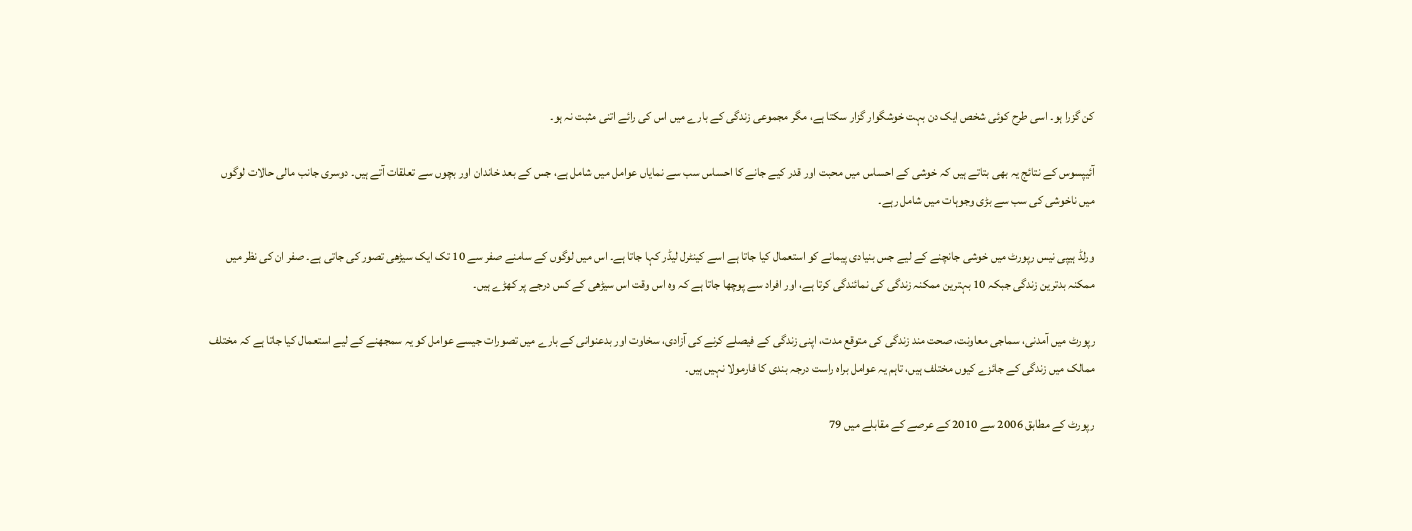کن گزرا ہو۔ اسی طرح کوئی شخص ایک دن بہت خوشگوار گزار سکتا ہے، مگر مجموعی زندگی کے بارے میں اس کی رائے اتنی مثبت نہ ہو۔

آئیپسوس کے نتائج یہ بھی بتاتے ہیں کہ خوشی کے احساس میں محبت اور قدر کیے جانے کا احساس سب سے نمایاں عوامل میں شامل ہے، جس کے بعد خاندان اور بچوں سے تعلقات آتے ہیں۔ دوسری جانب مالی حالات لوگوں میں ناخوشی کی سب سے بڑی وجوہات میں شامل رہے۔

ورلڈ ہیپی نیس رپورٹ میں خوشی جانچنے کے لیے جس بنیادی پیمانے کو استعمال کیا جاتا ہے اسے کینٹرل لیڈر کہا جاتا ہے۔ اس میں لوگوں کے سامنے صفر سے 10 تک ایک سیڑھی تصور کی جاتی ہے۔ صفر ان کی نظر میں ممکنہ بدترین زندگی جبکہ 10 بہترین ممکنہ زندگی کی نمائندگی کرتا ہے، اور افراد سے پوچھا جاتا ہے کہ وہ اس وقت اس سیڑھی کے کس درجے پر کھڑے ہیں۔

رپورٹ میں آمدنی، سماجی معاونت، صحت مند زندگی کی متوقع مدت، اپنی زندگی کے فیصلے کرنے کی آزادی، سخاوت اور بدعنوانی کے بارے میں تصورات جیسے عوامل کو یہ سمجھنے کے لیے استعمال کیا جاتا ہے کہ مختلف ممالک میں زندگی کے جائزے کیوں مختلف ہیں، تاہم یہ عوامل براہ راست درجہ بندی کا فارمولا نہیں ہیں۔

رپورٹ کے مطابق 2006 سے 2010 کے عرصے کے مقابلے میں 79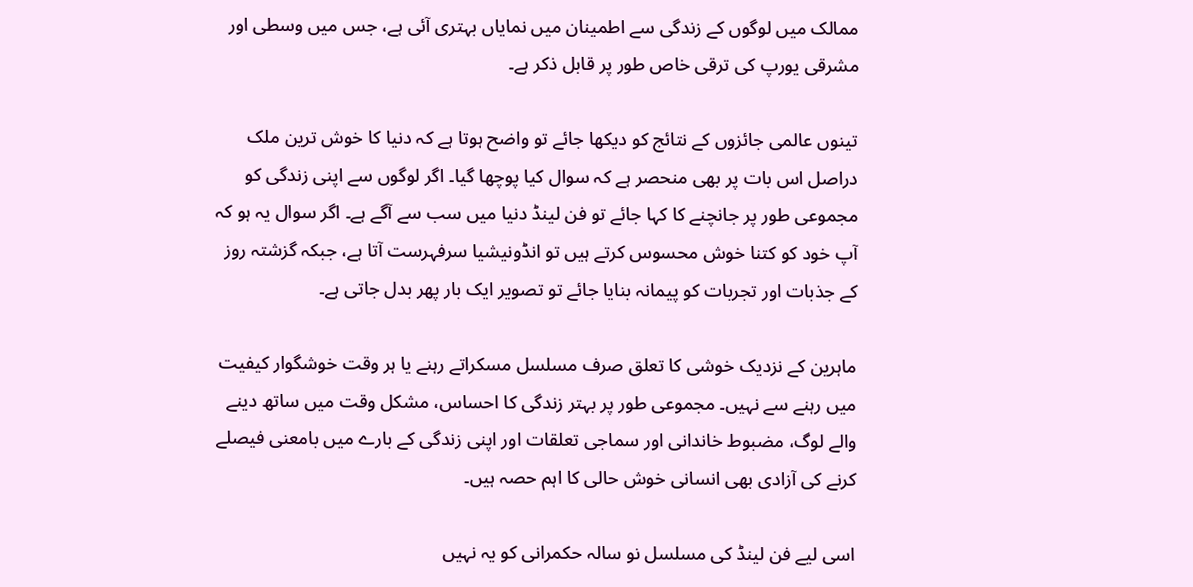ممالک میں لوگوں کے زندگی سے اطمینان میں نمایاں بہتری آئی ہے، جس میں وسطی اور مشرقی یورپ کی ترقی خاص طور پر قابل ذکر ہے۔

تینوں عالمی جائزوں کے نتائج کو دیکھا جائے تو واضح ہوتا ہے کہ دنیا کا خوش ترین ملک دراصل اس بات پر بھی منحصر ہے کہ سوال کیا پوچھا گیا۔ اگر لوگوں سے اپنی زندگی کو مجموعی طور پر جانچنے کا کہا جائے تو فن لینڈ دنیا میں سب سے آگے ہے۔ اگر سوال یہ ہو کہ آپ خود کو کتنا خوش محسوس کرتے ہیں تو انڈونیشیا سرفہرست آتا ہے، جبکہ گزشتہ روز کے جذبات اور تجربات کو پیمانہ بنایا جائے تو تصویر ایک بار پھر بدل جاتی ہے۔

ماہرین کے نزدیک خوشی کا تعلق صرف مسلسل مسکراتے رہنے یا ہر وقت خوشگوار کیفیت میں رہنے سے نہیں۔ مجموعی طور پر بہتر زندگی کا احساس، مشکل وقت میں ساتھ دینے والے لوگ، مضبوط خاندانی اور سماجی تعلقات اور اپنی زندگی کے بارے میں بامعنی فیصلے کرنے کی آزادی بھی انسانی خوش حالی کا اہم حصہ ہیں۔

اسی لیے فن لینڈ کی مسلسل نو سالہ حکمرانی کو یہ نہیں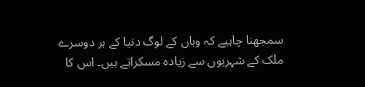سمجھنا چاہیے کہ وہاں کے لوگ دنیا کے ہر دوسرے ملک کے شہریوں سے زیادہ مسکراتے ہیں۔ اس کا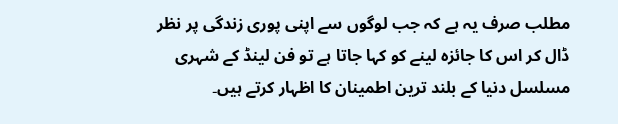مطلب صرف یہ ہے کہ جب لوگوں سے اپنی پوری زندگی پر نظر ڈال کر اس کا جائزہ لینے کو کہا جاتا ہے تو فن لینڈ کے شہری مسلسل دنیا کے بلند ترین اطمینان کا اظہار کرتے ہیں۔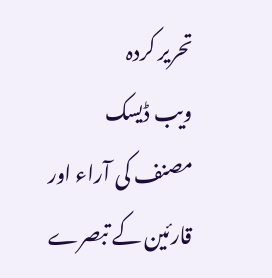تحریر کردہ
ویب ڈیسک
مصنف کی آراء اور قارئین کے تبصرے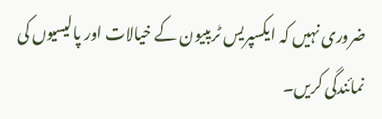ضروری نہیں کہ ایکسپریس ٹریبیون کے خیالات اور پالیسیوں کی نمائندگی کریں۔